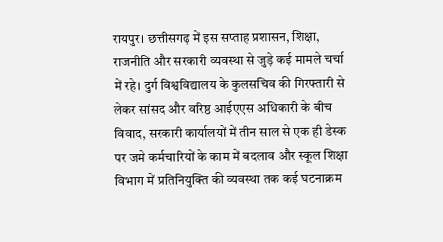रायपुर। छत्तीसगढ़ में इस सप्ताह प्रशासन, शिक्षा, राजनीति और सरकारी व्यवस्था से जुड़े कई मामले चर्चा में रहे। दुर्ग विश्वविद्यालय के कुलसचिव की गिरफ्तारी से लेकर सांसद और वरिष्ठ आईएएस अधिकारी के बीच विवाद, सरकारी कार्यालयों में तीन साल से एक ही डेस्क पर जमे कर्मचारियों के काम में बदलाव और स्कूल शिक्षा विभाग में प्रतिनियुक्ति की व्यवस्था तक कई घटनाक्रम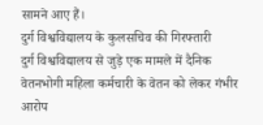सामने आए हैं।
दुर्ग विश्वविद्यालय के कुलसचिव की गिरफ्तारी
दुर्ग विश्वविद्यालय से जुड़े एक मामले में दैनिक वेतनभोगी महिला कर्मचारी के वेतन को लेकर गंभीर आरोप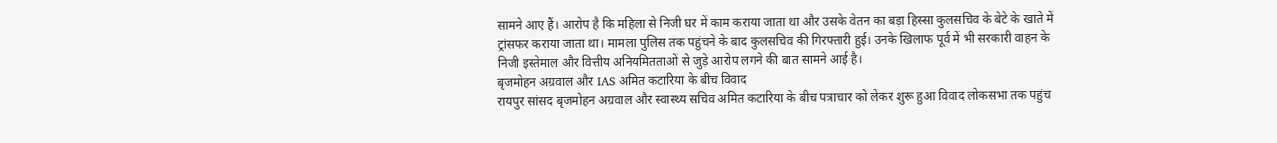सामने आए हैं। आरोप है कि महिला से निजी घर में काम कराया जाता था और उसके वेतन का बड़ा हिस्सा कुलसचिव के बेटे के खाते में ट्रांसफर कराया जाता था। मामला पुलिस तक पहुंचने के बाद कुलसचिव की गिरफ्तारी हुई। उनके खिलाफ पूर्व में भी सरकारी वाहन के निजी इस्तेमाल और वित्तीय अनियमितताओं से जुड़े आरोप लगने की बात सामने आई है।
बृजमोहन अग्रवाल और IAS अमित कटारिया के बीच विवाद
रायपुर सांसद बृजमोहन अग्रवाल और स्वास्थ्य सचिव अमित कटारिया के बीच पत्राचार को लेकर शुरू हुआ विवाद लोकसभा तक पहुंच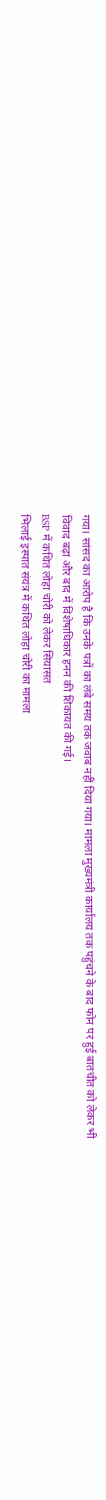गया। सांसद का आरोप है कि उनके पत्रों का लंबे समय तक जवाब नहीं दिया गया। मामला मुख्यमंत्री कार्यालय तक पहुंचने के बाद फोन पर हुई बातचीत को लेकर भी विवाद बढ़ा और बाद में विशेषाधिकार हनन की शिकायत की गई।
BSP में कथित लोहा चोरी को लेकर सियासत
भिलाई इस्पात संयंत्र में कथित लोहा चोरी का मामला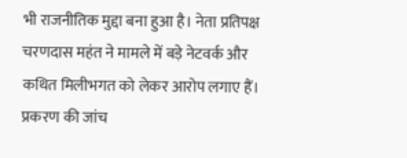भी राजनीतिक मुद्दा बना हुआ है। नेता प्रतिपक्ष चरणदास महंत ने मामले में बड़े नेटवर्क और कथित मिलीभगत को लेकर आरोप लगाए हैं। प्रकरण की जांच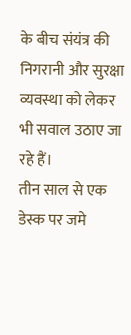के बीच संयंत्र की निगरानी और सुरक्षा व्यवस्था को लेकर भी सवाल उठाए जा रहे हैं।
तीन साल से एक डेस्क पर जमे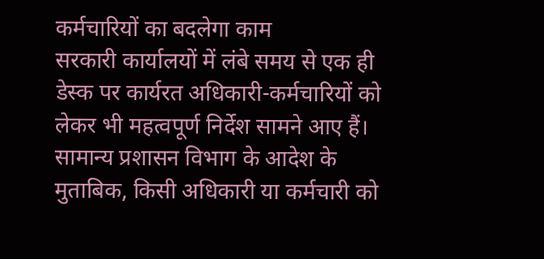कर्मचारियों का बदलेगा काम
सरकारी कार्यालयों में लंबे समय से एक ही डेस्क पर कार्यरत अधिकारी-कर्मचारियों को लेकर भी महत्वपूर्ण निर्देश सामने आए हैं। सामान्य प्रशासन विभाग के आदेश के मुताबिक, किसी अधिकारी या कर्मचारी को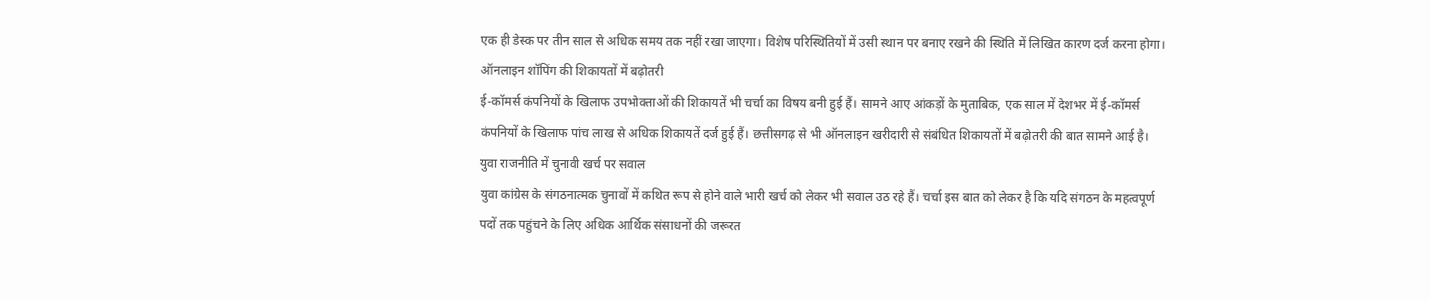एक ही डेस्क पर तीन साल से अधिक समय तक नहीं रखा जाएगा। विशेष परिस्थितियों में उसी स्थान पर बनाए रखने की स्थिति में लिखित कारण दर्ज करना होगा।
ऑनलाइन शॉपिंग की शिकायतों में बढ़ोतरी
ई-कॉमर्स कंपनियों के खिलाफ उपभोक्ताओं की शिकायतें भी चर्चा का विषय बनी हुई हैं। सामने आए आंकड़ों के मुताबिक, एक साल में देशभर में ई-कॉमर्स कंपनियों के खिलाफ पांच लाख से अधिक शिकायतें दर्ज हुई हैं। छत्तीसगढ़ से भी ऑनलाइन खरीदारी से संबंधित शिकायतों में बढ़ोतरी की बात सामने आई है।
युवा राजनीति में चुनावी खर्च पर सवाल
युवा कांग्रेस के संगठनात्मक चुनावों में कथित रूप से होने वाले भारी खर्च को लेकर भी सवाल उठ रहे हैं। चर्चा इस बात को लेकर है कि यदि संगठन के महत्वपूर्ण पदों तक पहुंचने के लिए अधिक आर्थिक संसाधनों की जरूरत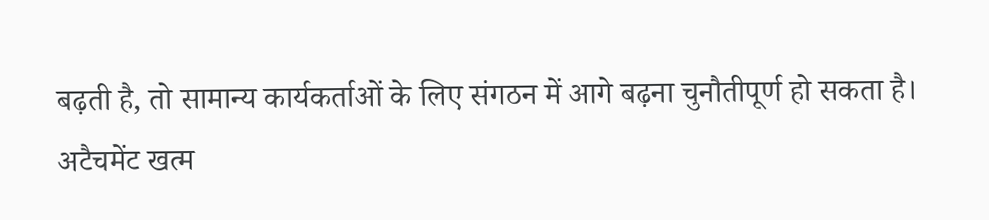बढ़ती है, तो सामान्य कार्यकर्ताओं के लिए संगठन में आगे बढ़ना चुनौतीपूर्ण हो सकता है।
अटैचमेंट खत्म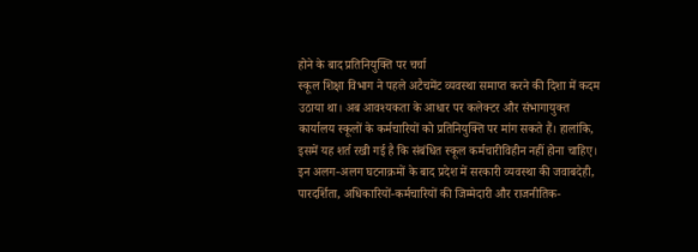होने के बाद प्रतिनियुक्ति पर चर्चा
स्कूल शिक्षा विभाग ने पहले अटैचमेंट व्यवस्था समाप्त करने की दिशा में कदम उठाया था। अब आवश्यकता के आधार पर कलेक्टर और संभागायुक्त कार्यालय स्कूलों के कर्मचारियों को प्रतिनियुक्ति पर मांग सकते हैं। हालांकि, इसमें यह शर्त रखी गई है कि संबंधित स्कूल कर्मचारीविहीन नहीं होना चाहिए।
इन अलग-अलग घटनाक्रमों के बाद प्रदेश में सरकारी व्यवस्था की जवाबदेही, पारदर्शिता, अधिकारियों-कर्मचारियों की जिम्मेदारी और राजनीतिक-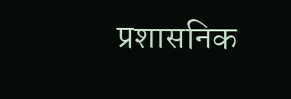प्रशासनिक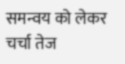समन्वय को लेकर चर्चा तेज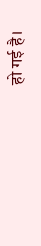हो गई है।